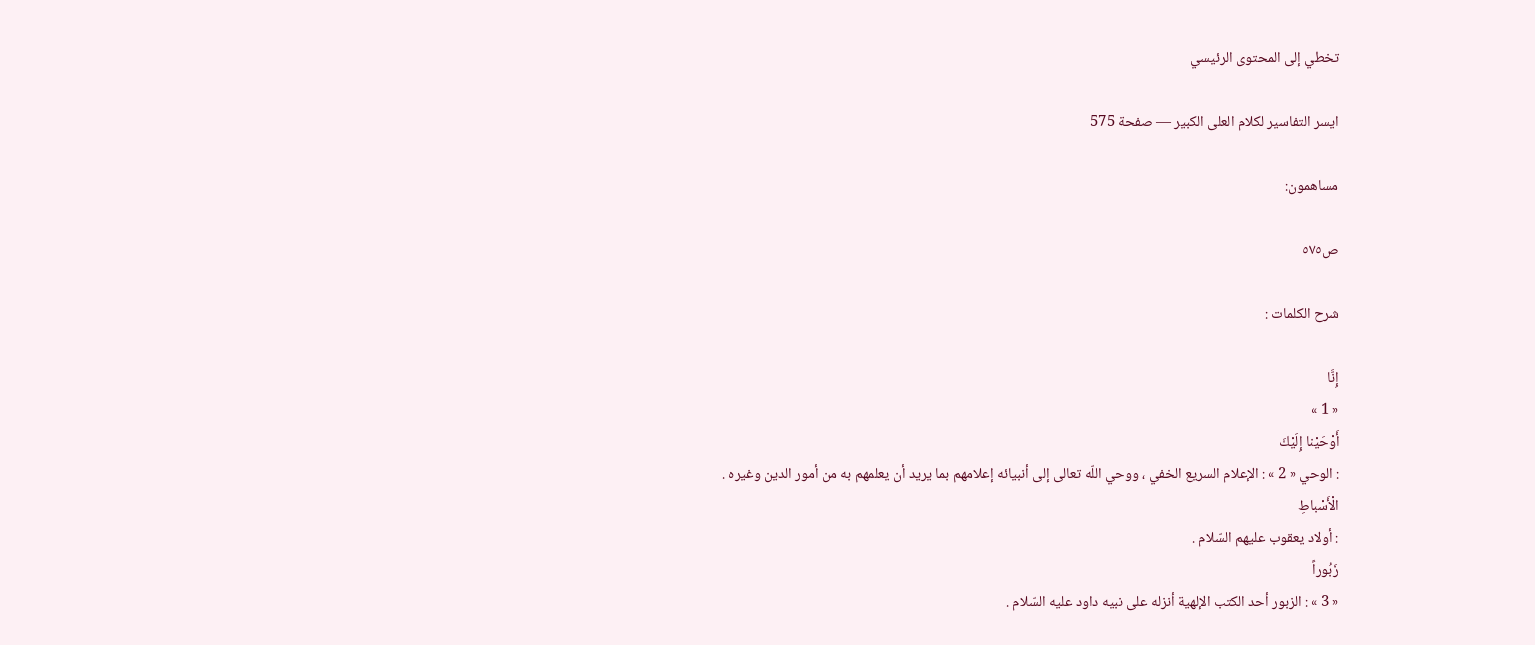تخطي إلى المحتوى الرئيسي

ايسر التفاسير لكلام العلى الكبير — صفحة 575

مساهمون:

ص٥٧٥

شرح الكلمات :

إِنَّا
« 1 »
أَوْحَيْنا إِلَيْكَ
: الوحي « 2 » : الإعلام السريع الخفي ، ووحي اللّه تعالى إلى أنبيائه إعلامهم بما يريد أن يعلمهم به من أمور الدين وغيره .
الْأَسْباطِ
: أولاد يعقوب عليهم السّلام .
زَبُوراً
« 3 » : الزبور أحد الكتب الإلهية أنزله على نبيه داود عليه السّلام .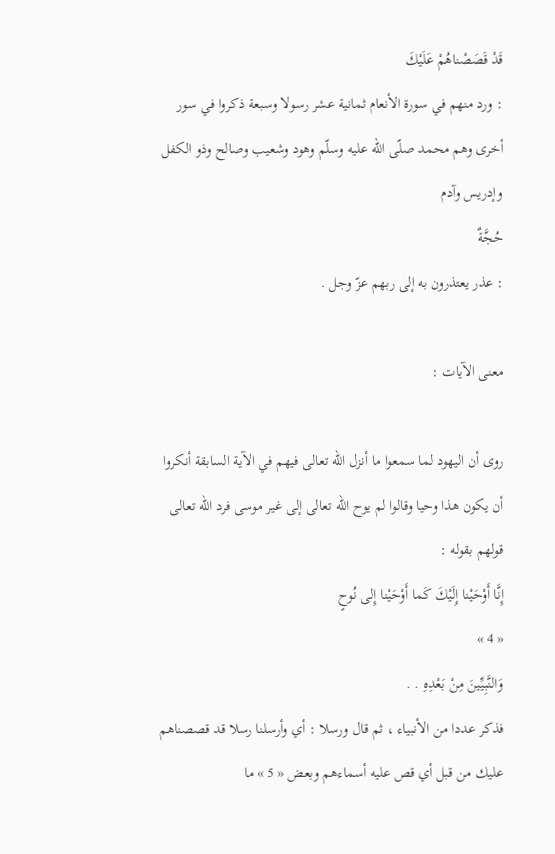قَدْ قَصَصْناهُمْ عَلَيْكَ
: ورد منهم في سورة الأنعام ثمانية عشر رسولا وسبعة ذكروا في سور أخرى وهم محمد صلّى اللّه عليه وسلّم وهود وشعيب وصالح وذو الكفل وإدريس وآدم
حُجَّةٌ
: عذر يعتذرون به إلى ربهم عزّ وجل .

معنى الآيات :

روى أن اليهود لما سمعوا ما أنزل اللّه تعالى فيهم في الآية السابقة أنكروا أن يكون هذا وحيا وقالوا لم يوح اللّه تعالى إلى غير موسى فرد اللّه تعالى قولهم بقوله :
إِنَّا أَوْحَيْنا إِلَيْكَ كَما أَوْحَيْنا إِلى نُوحٍ
« 4 »
وَالنَّبِيِّينَ مِنْ بَعْدِهِ . .
فذكر عددا من الأنبياء ، ثم قال ورسلا : أي وأرسلنا رسلا قد قصصناهم عليك من قبل أي قص عليه أسماءهم وبعض « 5 » ما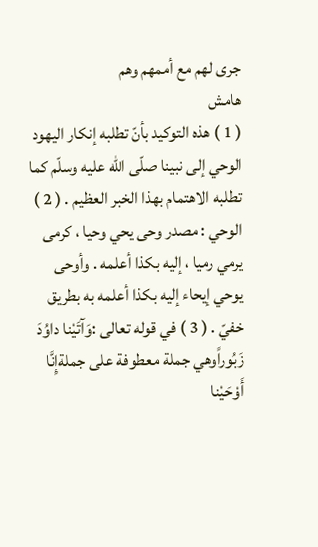جرى لهم مع أممهم وهم
هامش
( 1 ) هذه التوكيد بأنّ تطلبه إنكار اليهود الوحي إلى نبينا صلّى اللّه عليه وسلّم كما تطلبه الاهتمام بهذا الخبر العظيم . ( 2 ) الوحي : مصدر وحى يحي وحيا ، كرمى يرمي رميا ، إليه بكذا أعلمه . وأوحى يوحي إيحاء إليه بكذا أعلمه به بطريق خفيّ . ( 3 ) في قوله تعالى :وَآتَيْنا داوُدَ زَبُوراًوهي جملة معطوفة على جملةإِنَّا أَوْحَيْنا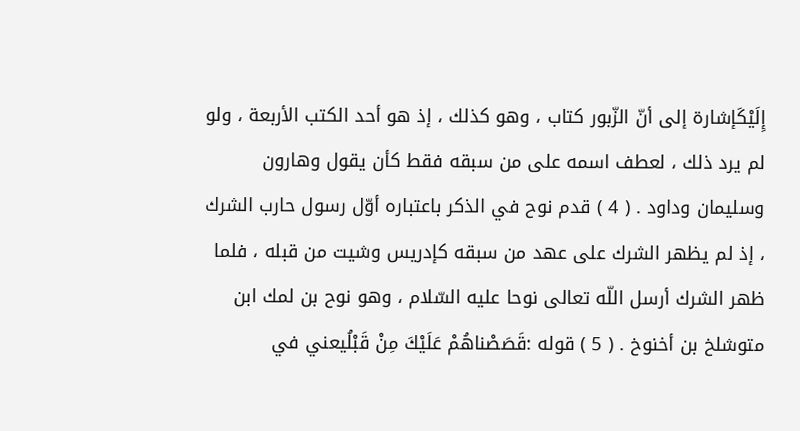إِلَيْكَإشارة إلى أنّ الزّبور كتاب ، وهو كذلك ، إذ هو أحد الكتب الأربعة ، ولو لم يرد ذلك ، لعطف اسمه على من سبقه فقط كأن يقول وهارون وسليمان وداود . ( 4 ) قدم نوح في الذكر باعتباره أوّل رسول حارب الشرك ، إذ لم يظهر الشرك على عهد من سبقه كإدريس وشيت من قبله ، فلما ظهر الشرك أرسل اللّه تعالى نوحا عليه السّلام ، وهو نوح بن لمك ابن متوشلخ بن أخنوخ . ( 5 ) قوله :قَصَصْناهُمْ عَلَيْكَ مِنْ قَبْلُيعني في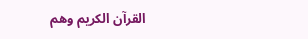القرآن الكريم وهم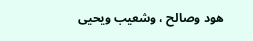هود وصالح ، وشعيب ويحيى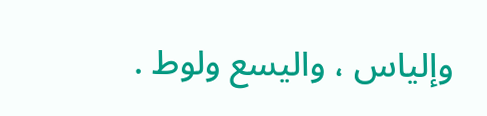وإلياس ، واليسع ولوط .